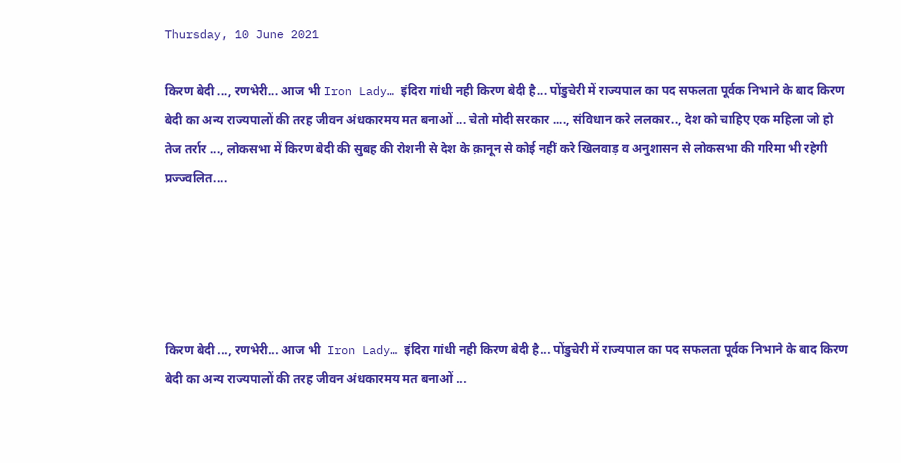Thursday, 10 June 2021

किरण बेदी ..., रणभेरी... आज भी Iron Lady… इंदिरा गांधी नही किरण बेदी है... पोंडुचेरी में राज्यपाल का पद सफलता पूर्वक निभाने के बाद किरण बेदी का अन्य राज्यपालों की तरह जीवन अंधकारमय मत बनाओं ... चेतो मोदी सरकार ...., संविधान करे ललकार.., देश को चाहिए एक महिला जो हो तेज तर्रार ..., लोकसभा में किरण बेदी की सुबह की रोशनी से देश के क़ानून से कोई नहीं करे खिलवाड़ व अनुशासन से लोकसभा की गरिमा भी रहेगी प्रज्ज्वलित....





किरण बेदी ..., रणभेरी... आज भी  Iron Lady… इंदिरा गांधी नही किरण बेदी है... पोंडुचेरी में राज्यपाल का पद सफलता पूर्वक निभाने के बाद किरण बेदी का अन्य राज्यपालों की तरह जीवन अंधकारमय मत बनाओं ...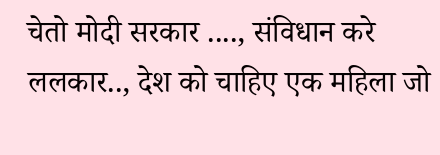चेतो मोदी सरकार ...., संविधान करे ललकार.., देश को चाहिए एक महिला जो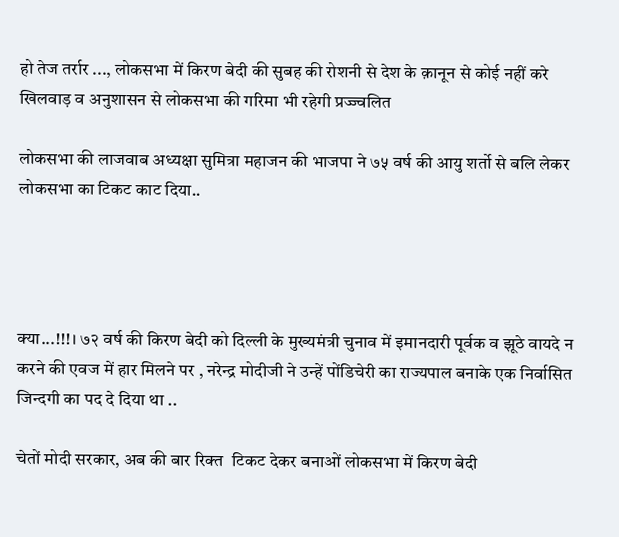हो तेज तर्रार ..., लोकसभा में किरण बेदी की सुबह की रोशनी से देश के क़ानून से कोई नहीं करे खिलवाड़ व अनुशासन से लोकसभा की गरिमा भी रहेगी प्रज्ज्वलित

लोकसभा की लाजवाब अध्यक्षा सुमित्रा महाजन की भाजपा ने ७५ वर्ष की आयु शर्तो से बलि लेकर लोकसभा का टिकट काट दिया..




क्या...!!!। ७२ वर्ष की किरण बेदी को दिल्ली के मुख्यमंत्री चुनाव में इमानदारी पूर्वक व झूठे वायदे न करने की एवज में हार मिलने पर , नरेन्द्र मोदीजी ने उन्हें पोंडिचेरी का राज्यपाल बनाके एक निर्वासित जिन्दगी का पद दे दिया था ..

चेतों मोदी सरकार, अब की बार रिक्त  टिकट देकर बनाओं लोकसभा में किरण बेदी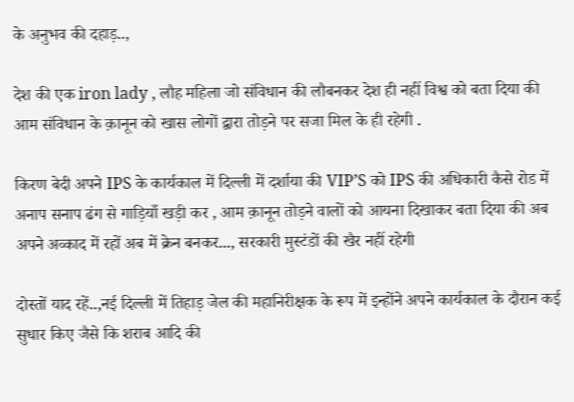के अनुभव की दहाड़..,

देश की एक iron lady , लौह महिला जो संविधान की लौबनकर देश ही नहीं विश्व को बता दिया की आम संविधान के क़ानून को खास लोगों द्वारा तोड़ने पर सजा मिल के ही रहेगी .

किरण बेदी अपने IPS के कार्यकाल में दिल्ली में दर्शाया की VIP’S को IPS की अधिकारी कैसे रोड में अनाप सनाप ढंग से गाड़ियाँ खड़ी कर , आम क़ानून तोड़ने वालों को आयना दिखाकर बता दिया की अब अपने अव्काद में रहों अब में क्रेन बनकर..., सरकारी मुस्टंडों की खैर नहीं रहेगी

दोस्तों याद रहें..,नई दिल्ली में तिहाड़ जेल की महानिरीक्षक के रूप में इन्होंने अपने कार्यकाल के दौरान कई सुधार किए जैसे कि शराब आदि की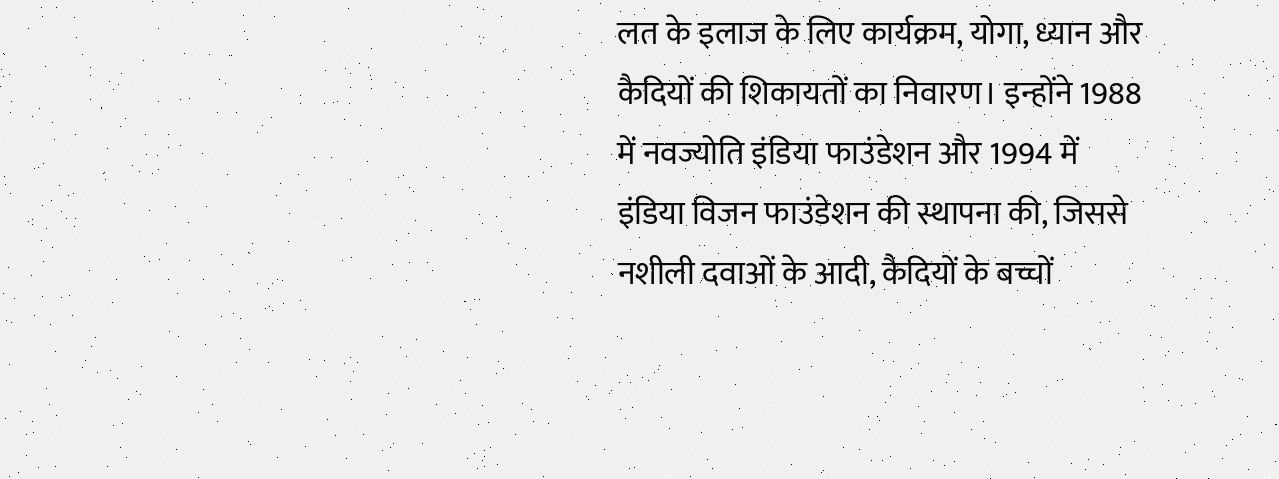लत के इलाज के लिए कार्यक्रम, योगा, ध्यान और कैदियों की शिकायतों का निवारण। इन्होंने 1988 में नवज्योति इंडिया फाउंडेशन और 1994 में इंडिया विजन फाउंडेशन की स्थापना की, जिससे नशीली दवाओं के आदी, कैदियों के बच्चों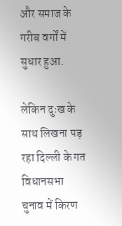और समाज के गरीब वर्गों में सुधार हुआ.

लेकिन दुःख के साथ लिखना पड़ रहा दिल्ली के गत विधानसभा चुनाव में किरण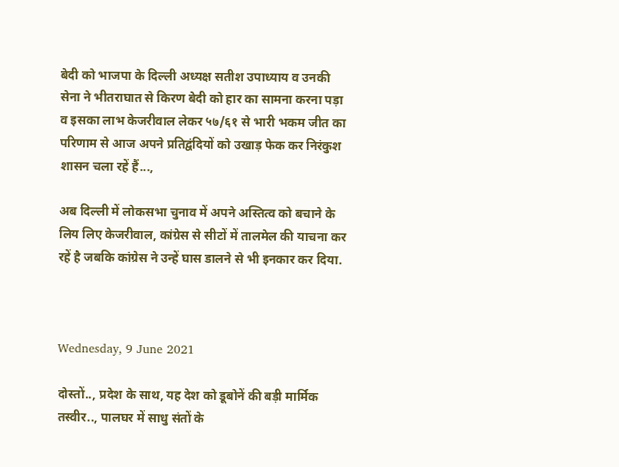बेदी को भाजपा के दिल्ली अध्यक्ष सतीश उपाध्याय व उनकी सेना ने भीतराघात से किरण बेदी को हार का सामना करना पड़ा व इसका लाभ केजरीवाल लेकर ५७/६१ से भारी भकम जीत का परिणाम से आज अपने प्रतिद्वंदियों को उखाड़ फेक कर निरंकुश शासन चला रहें हैं...,

अब दिल्ली में लोकसभा चुनाव में अपने अस्तित्व को बचाने के लिय लिए केजरीवाल, कांग्रेस से सीटों में तालमेल की याचना कर रहें है जबकि कांग्रेस ने उन्हें घास डालने से भी इनकार कर दिया.



Wednesday, 9 June 2021

दोस्तों.., प्रदेश के साथ, यह देश को डूबोनें की बड़ी मार्मिक तस्वीर.., पालघर में साधु संतों के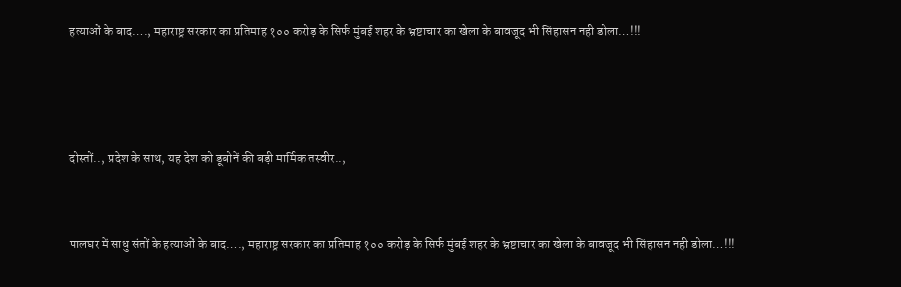हत्याओं के बाद…., महाराष्ट्र सरकार का प्रतिमाह १०० करोड़ के सिर्फ मुंबई शहर के भ्रष्टाचार का खेला के बावजूद भी सिंहासन नही डोला…!!!





दोस्तों.., प्रदेश के साथ, यह देश को डूबोनें की बड़ी मार्मिक तस्वीर..,



पालघर में साधु संतों के हत्याओं के बाद…., महाराष्ट्र सरकार का प्रतिमाह १०० करोड़ के सिर्फ मुंबई शहर के भ्रष्टाचार का खेला के बावजूद भी सिंहासन नही डोला…!!!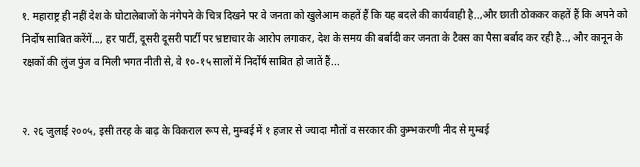१. महाराष्ट्र ही नहीं देश के घोटालेबाजों के नंगेपने के चित्र दिखने पर वे जनता को खुलेआम कहतें हैं कि यह बदले की कार्यवाही है..,और छाती ठोककर कहतें हैं कि अपने को निर्दोष साबित करेंगें..., हर पार्टी, दूसरी दूसरी पार्टी पर भ्रष्टाचार के आरोप लगाकर, देश के समय की बर्बादी कर जनता के टैक्स का पैसा बर्बाद कर रही है.., और कानून के रक्षकों की लुंज पुंज व मिली भगत नीती से, वे १०-१५ सालों में निर्दोर्ष साबित हो जातें हैं...


२. २६ जुलाई २००५, इसी तरह के बाढ़ के विकराल रूप से, मुम्बई में १ हजार से ज्यादा मौतों व सरकार की कुम्भकरणी नीद से मुम्बई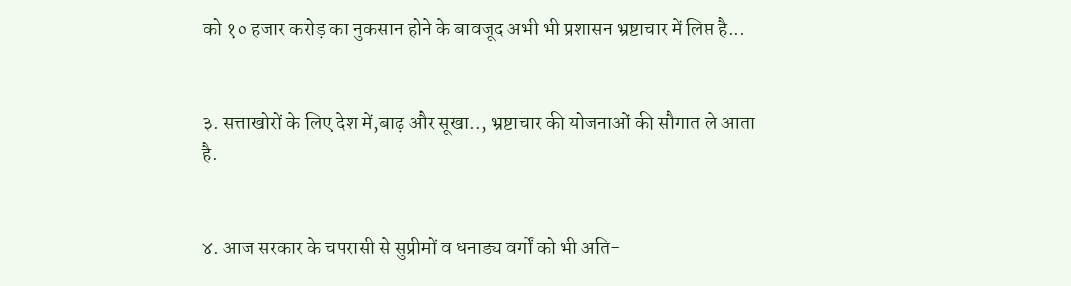को १० हजार करोड़ का नुकसान होने के बावजूद अभी भी प्रशासन भ्रष्टाचार में लिप्त है...


३. सत्ताखोरों के लिए देश में,बाढ़ और सूखा.., भ्रष्टाचार की योजनाओं की सौगात ले आता है.


४. आज सरकार के चपरासी से सुप्रीमों व धनाड्य वर्गों को भी अति-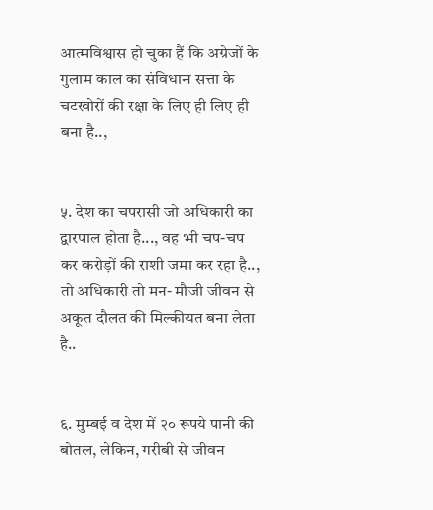आत्मविश्वास हो चुका हैं कि अग्रेजों के गुलाम काल का संविधान सत्ता के चटखोरों की रक्षा के लिए ही लिए ही बना है..,


५. देश का चपरासी जो अधिकारी का द्वारपाल होता है..., वह भी चप-चप कर करोड़ों की राशी जमा कर रहा है.., तो अधिकारी तो मन- मौजी जीवन से अकूत दौलत की मिल्कीयत बना लेता है..


६. मुम्बई व देश में २० रूपये पानी की बोतल, लेकिन, गरीबी से जीवन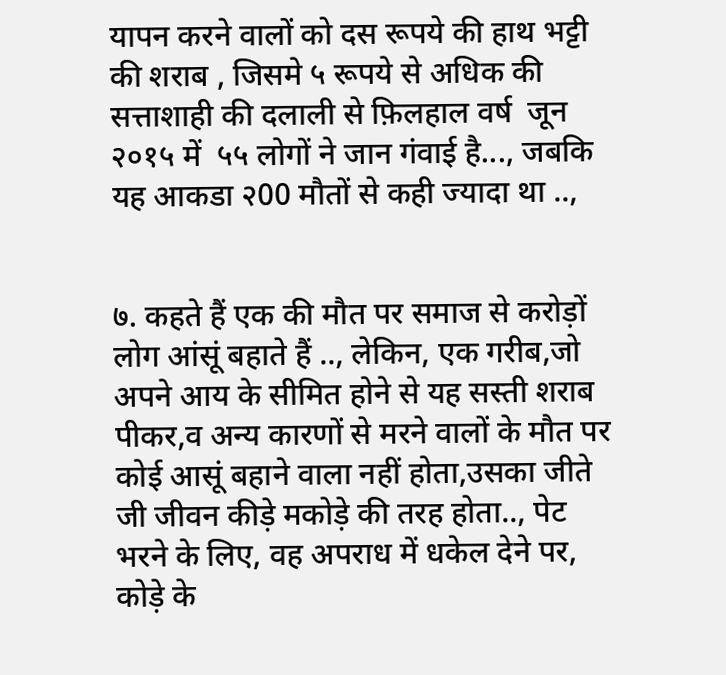यापन करने वालों को दस रूपये की हाथ भट्टी की शराब , जिसमे ५ रूपये से अधिक की सत्ताशाही की दलाली से फ़िलहाल वर्ष  जून २०१५ में  ५५ लोगों ने जान गंवाई है..., जबकि यह आकडा २00 मौतों से कही ज्यादा था ..,


७. कहते हैं एक की मौत पर समाज से करोड़ों लोग आंसूं बहाते हैं .., लेकिन, एक गरीब,जो अपने आय के सीमित होने से यह सस्ती शराब पीकर,व अन्य कारणों से मरने वालों के मौत पर कोई आसूं बहाने वाला नहीं होता,उसका जीते जी जीवन कीड़े मकोड़े की तरह होता.., पेट भरने के लिए, वह अपराध में धकेल देने पर, कोड़े के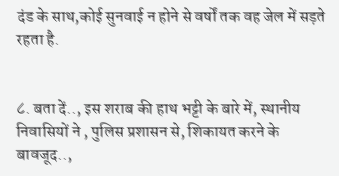दंड के साथ,कोई सुनवाई न होने से वर्षों तक वह जेल में सड़ते रहता है.


८. बता दें.., इस शराब की हाथ भट्टी के बारे में, स्थानीय निवासियों ने , पुलिस प्रशासन से, शिकायत करने के बावजूद..,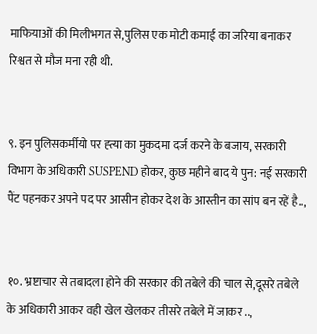माफियाओं की मिलीभगत से,पुलिस एक मोटी कमाई का जरिया बनाकर रिश्वत से मौज मना रही थी.


९. इन पुलिसकर्मीयो पर ह्त्या का मुकदमा दर्ज करने के बजाय, सरकारी विभाग के अधिकारी SUSPEND होकर, कुछ महीने बाद ये पुन: नई सरकारी पैंट पहनकर अपने पद पर आसीन होकर देश के आस्तीन का सांप बन रहें है..,


१०. भ्रष्टाचार से तबादला होने की सरकार की तबेले की चाल से,दूसरे तबेले के अधिकारी आकर वही खेल खेलकर तीसरे तबेले में जाकर ..,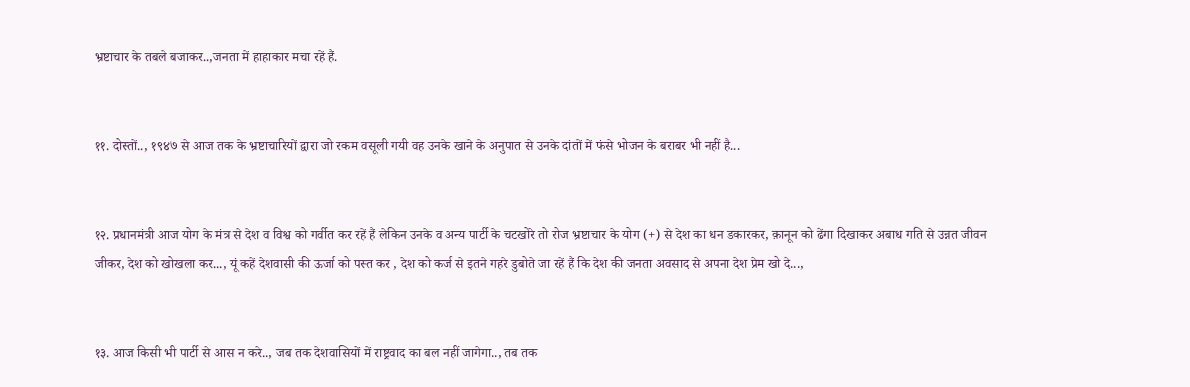भ्रष्टाचार के तबले बजाकर..,जनता में हाहाकार मचा रहें हैं.


११. दोस्तों.., १९४७ से आज तक के भ्रष्टाचारियों द्वारा जो रकम वसूली गयी वह उनके खाने के अनुपात से उनके दांतों में फंसे भोजन के बराबर भी नहीं है...


१२. प्रधानमंत्री आज योग के मंत्र से देश व विश्व को गर्वीत कर रहें हैं लेकिन उनके व अन्य पार्टी के चटखोरे तो रोज भ्रष्टाचार के योग (+) से देश का धन डकारकर, क़ानून को ढेंगा दिखाकर अबाध गति से उन्नत जीवन जीकर, देश को खोखला कर..., यूं कहें देशवासी की ऊर्जा को पस्त कर , देश को कर्ज से इतने गहरे डुबोते जा रहें हैं कि देश की जनता अवसाद से अपना देश प्रेम खो दे...,


१३. आज किसी भी पार्टी से आस न करे.., जब तक देशवासियों में राष्ट्रवाद का बल नहीं जागेगा.., तब तक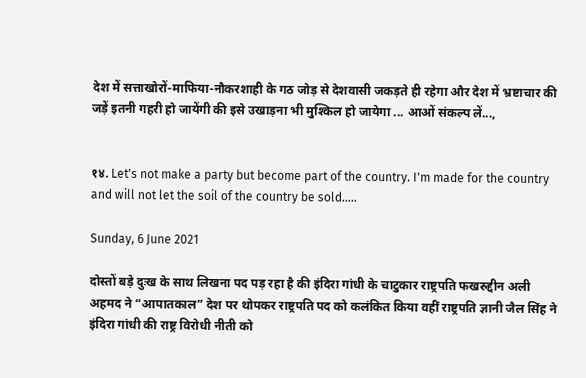देश में सत्ताखोरों-माफिया-नौकरशाही के गठ जोड़ से देशवासी जकड़ते ही रहेगा और देश में भ्रष्टाचार की जड़ें इतनी गहरी हो जायेंगी की इसे उखाड़ना भी मुश्किल हो जायेगा ... आओं संकल्प लें...,


१४. Let's not make a party but become part of the country. I'm made for the country and will not let the soil of the country be sold.....

Sunday, 6 June 2021

दोस्तों बड़े दुःख के साथ लिखना पद पड़ रहा है की इंदिरा गांधी के चाटुकार राष्ट्रपति फखरुद्दीन अली अहमद ने “आपातकाल” देश पर थोपकर राष्ट्रपति पद को कलंकित किया वहीं राष्ट्रपति ज्ञानी जैल सिंह ने इंदिरा गांधी की राष्ट्र विरोधी नीती को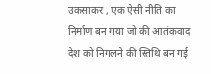उकसाकर , एक ऐसी नीति का निर्माण बन गया जो की आतंकवाद देश को निगलने की स्तिथि बन गई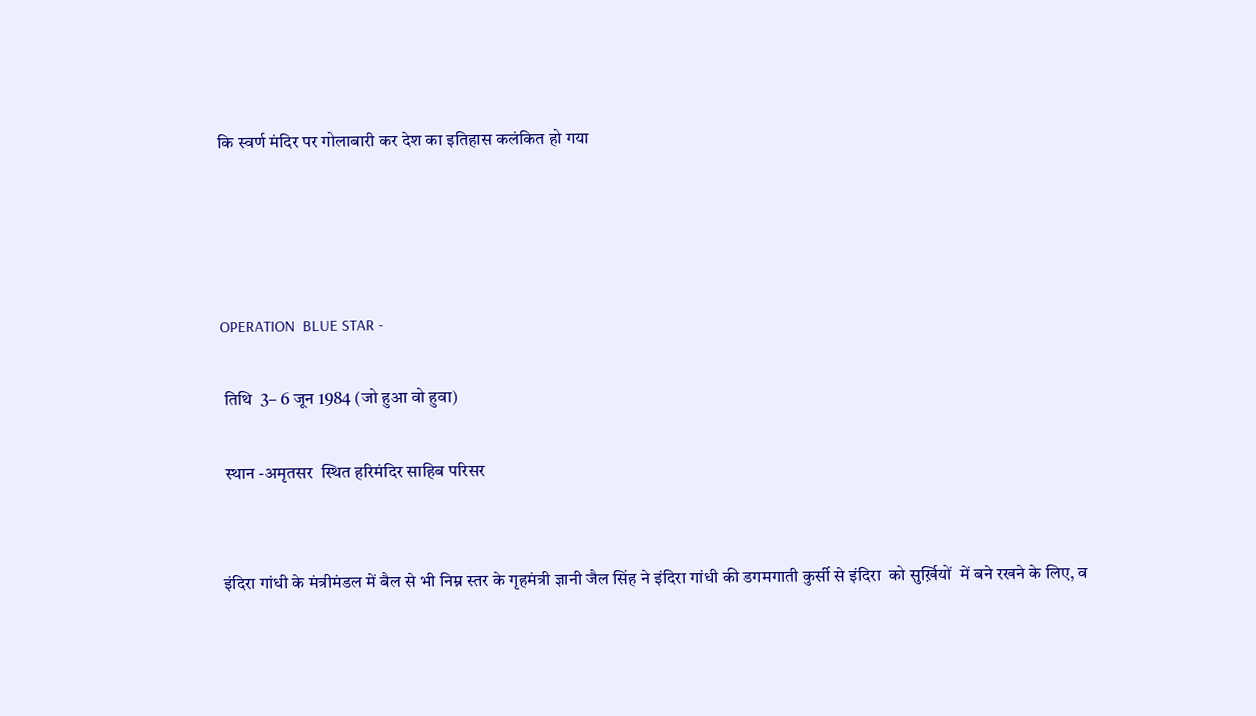कि स्वर्ण मंदिर पर गोलाबारी कर देश का इतिहास कलंकित हो गया




OPERATION  BLUE STAR -

 तिथि  3– 6 जून 1984 (जो हुआ वो हुवा)

 स्थान -अमृतसर  स्थित हरिमंदिर साहिब परिसर


इंदिरा गांधी के मंत्रीमंडल में बैल से भी निम्न स्तर के गृहमंत्री ज्ञानी जैल सिंह ने इंदिरा गांधी की डगमगाती कुर्सी से इंदिरा  को सुर्ख़ियों  में बने रखने के लिए, व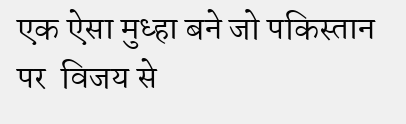एक ऐसा मुध्हा बने जो पकिस्तान पर  विजय से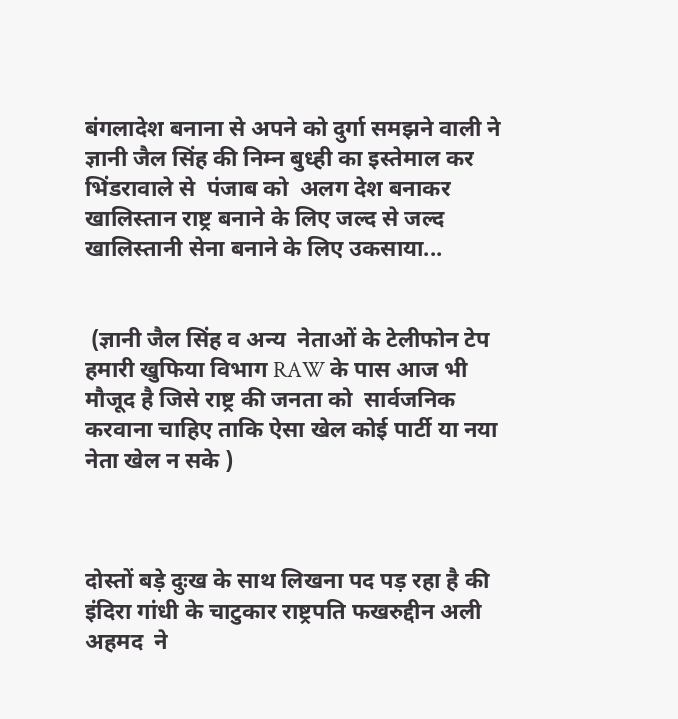बंगलादेश बनाना से अपने को दुर्गा समझने वाली ने ज्ञानी जैल सिंह की निम्न बुध्ही का इस्तेमाल कर भिंडरावाले से  पंजाब को  अलग देश बनाकर खालिस्तान राष्ट्र बनाने के लिए जल्द से जल्द खालिस्तानी सेना बनाने के लिए उकसाया...


 (ज्ञानी जैल सिंह व अन्य  नेताओं के टेलीफोन टेप हमारी खुफिया विभाग RAW के पास आज भी मौजूद है जिसे राष्ट्र की जनता को  सार्वजनिक करवाना चाहिए ताकि ऐसा खेल कोई पार्टी या नया नेता खेल न सके )



दोस्तों बड़े दुःख के साथ लिखना पद पड़ रहा है की इंदिरा गांधी के चाटुकार राष्ट्रपति फखरुद्दीन अली अहमद  ने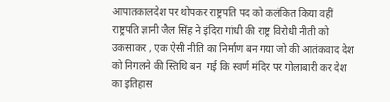आपातकालदेश पर थोपकर राष्ट्रपति पद को कलंकित किया वहीं  राष्ट्रपति ज्ञानी जैल सिंह ने इंदिरा गांधी की राष्ट्र विरोधी नीती को उकसाकर , एक ऐसी नीति का निर्माण बन गया जो की आतंकवाद देश को निगलने की स्तिथि बन  गई कि स्वर्ण मंदिर पर गोलाबारी कर देश का इतिहास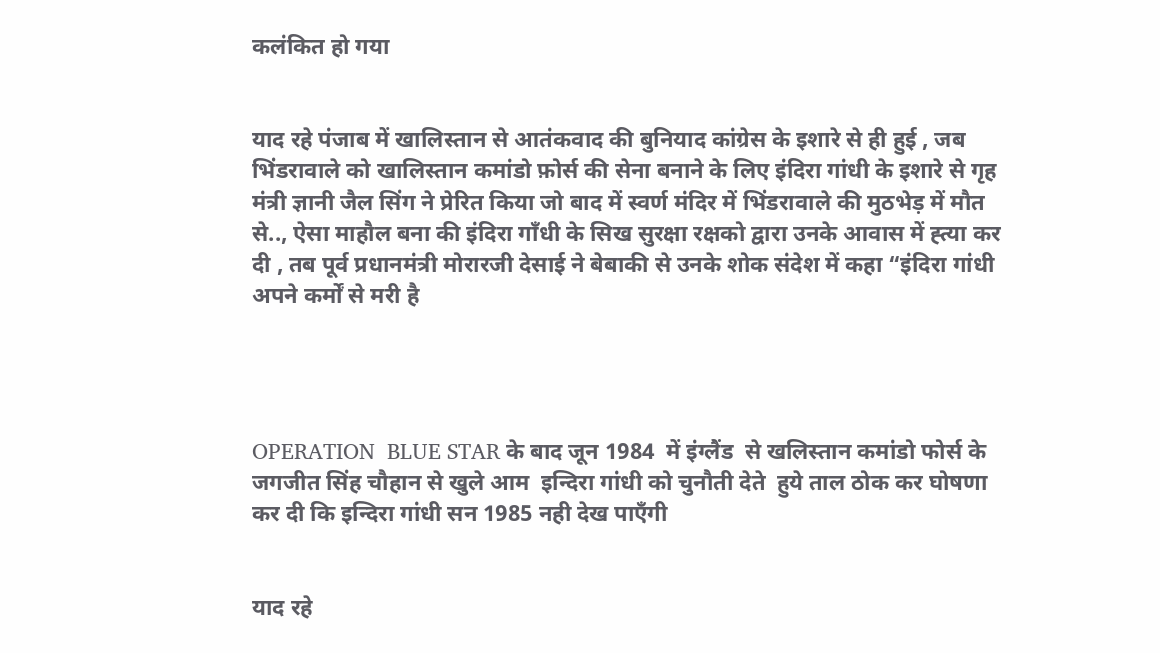कलंकित हो गया


याद रहे पंजाब में खालिस्तान से आतंकवाद की बुनियाद कांग्रेस के इशारे से ही हुई , जब भिंडरावाले को खालिस्तान कमांडो फ़ोर्स की सेना बनाने के लिए इंदिरा गांधी के इशारे से गृह मंत्री ज्ञानी जैल सिंग ने प्रेरित किया जो बाद में स्वर्ण मंदिर में भिंडरावाले की मुठभेड़ में मौत से.., ऐसा माहौल बना की इंदिरा गाँधी के सिख सुरक्षा रक्षको द्वारा उनके आवास में ह्त्या कर दी , तब पूर्व प्रधानमंत्री मोरारजी देसाई ने बेबाकी से उनके शोक संदेश में कहा “इंदिरा गांधी अपने कर्मों से मरी है




OPERATION  BLUE STAR के बाद जून 1984  में इंग्लैंड  से खलिस्तान कमांडो फोर्स के जगजीत सिंह चौहान से खुले आम  इन्दिरा गांधी को चुनौती देते  हुये ताल ठोक कर घोषणा कर दी कि इन्दिरा गांधी सन 1985 नही देख पाएँगी


याद रहे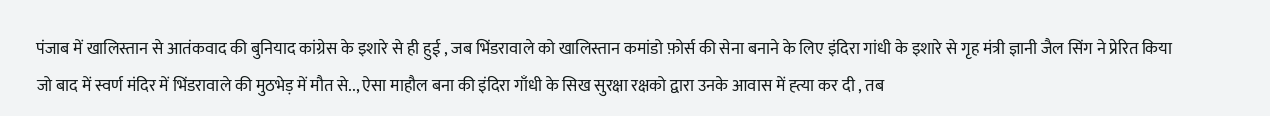पंजाब में खालिस्तान से आतंकवाद की बुनियाद कांग्रेस के इशारे से ही हुई , जब भिंडरावाले को खालिस्तान कमांडो फ़ोर्स की सेना बनाने के लिए इंदिरा गांधी के इशारे से गृह मंत्री ज्ञानी जैल सिंग ने प्रेरित किया जो बाद में स्वर्ण मंदिर में भिंडरावाले की मुठभेड़ में मौत से.., ऐसा माहौल बना की इंदिरा गाँधी के सिख सुरक्षा रक्षको द्वारा उनके आवास में ह्त्या कर दी , तब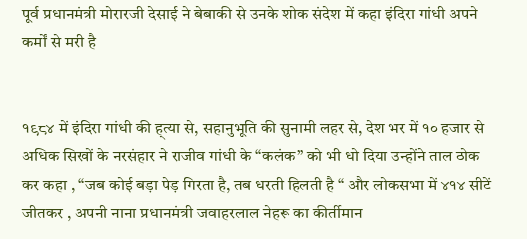पूर्व प्रधानमंत्री मोरारजी देसाई ने बेबाकी से उनके शोक संदेश में कहा इंदिरा गांधी अपने कर्मों से मरी है


१९८४ में इंदिरा गांधी की ह्त्या से, सहानुभूति की सुनामी लहर से, देश भर में १० हजार से अधिक सिखों के नरसंहार ने राजीव गांधी के “कलंक” को भी धो दिया उन्होंने ताल ठोक कर कहा , “जब कोई बड़ा पेड़ गिरता है, तब धरती हिलती है “ और लोकसभा में ४१४ सीटें जीतकर , अपनी नाना प्रधानमंत्री जवाहरलाल नेहरू का कीर्तीमान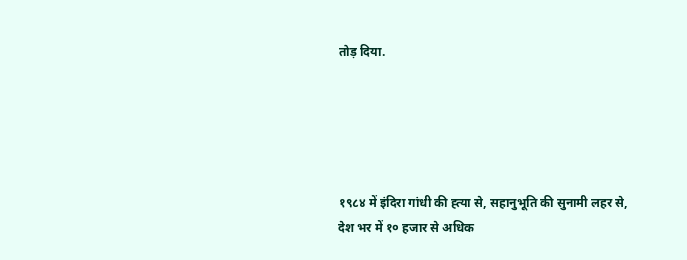तोड़ दिया.





१९८४ में इंदिरा गांधी की ह्त्या से, सहानुभूति की सुनामी लहर से, देश भर में १० हजार से अधिक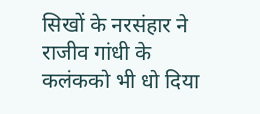सिखों के नरसंहार ने राजीव गांधी के कलंकको भी धो दिया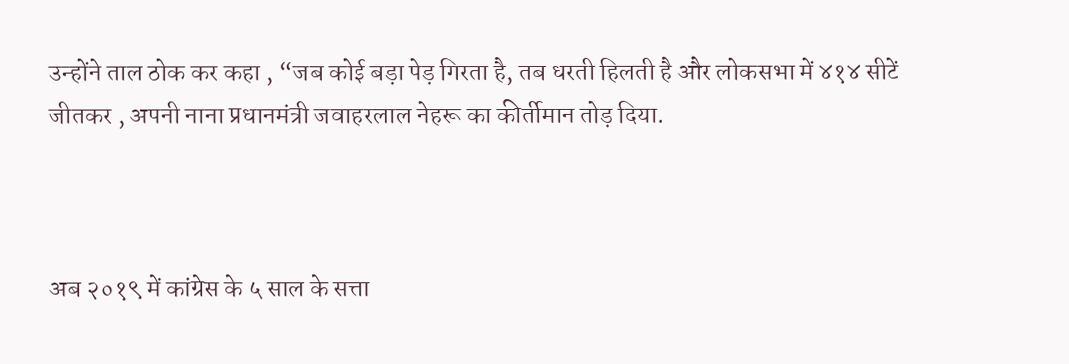उन्होंने ताल ठोक कर कहा , “जब कोई बड़ा पेड़ गिरता है, तब धरती हिलती है और लोकसभा में ४१४ सीटें जीतकर , अपनी नाना प्रधानमंत्री जवाहरलाल नेहरू का कीर्तीमान तोड़ दिया.



अब २०१९ में कांग्रेस के ५ साल के सत्ता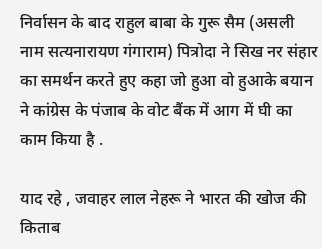निर्वासन के बाद राहुल बाबा के गुरू सैम (असली नाम सत्यनारायण गंगाराम) पित्रोदा ने सिख नर संहार का समर्थन करते हुए कहा जो हुआ वो हुआके बयान ने कांग्रेस के पंजाब के वोट बैंक में आग में घी का काम किया है .

याद रहे , जवाहर लाल नेहरू ने भारत की खोज की किताब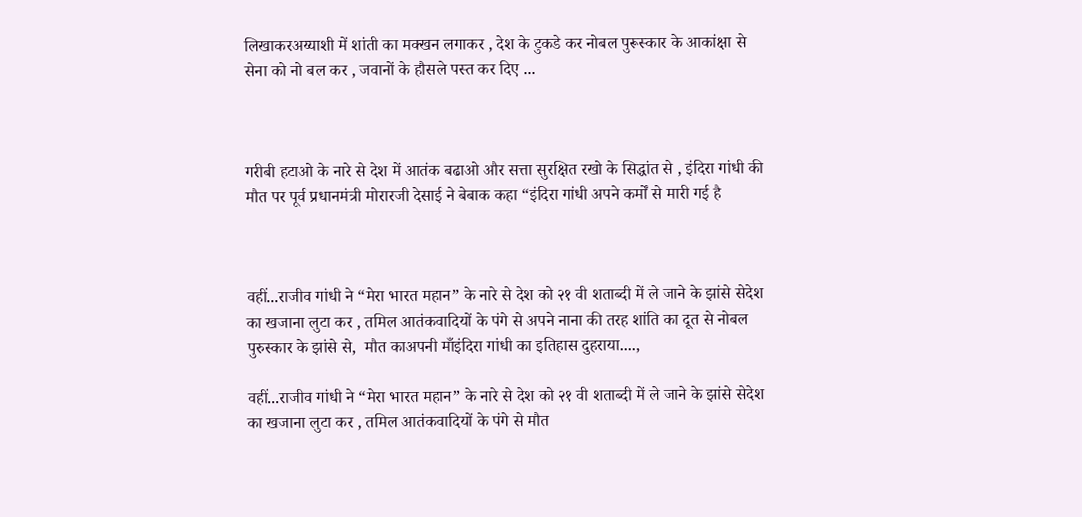लिखाकरअय्याशी में शांती का मक्खन लगाकर , देश के टुकडे कर नोबल पुरूस्कार के आकांक्षा से सेना को नो बल कर , जवानों के हौसले पस्त कर दिए ...



गरीबी हटाओ के नारे से देश में आतंक बढाओ और सत्ता सुरक्षित रखो के सिद्धांत से , इंदिरा गांधी की मौत पर पूर्व प्रधानमंत्री मोरारजी देसाई ने बेबाक कहा “इंदिरा गांधी अपने कर्मों से मारी गई है



वहीं...राजीव गांधी ने “मेरा भारत महान” के नारे से देश को २१ वी शताब्दी में ले जाने के झांसे सेदेश का खजाना लुटा कर , तमिल आतंकवादियों के पंगे से अपने नाना की तरह शांति का दूत से नोबल पुरुस्कार के झांसे से,  मौत काअपनी माँइंदिरा गांधी का इतिहास दुहराया....,

वहीं...राजीव गांधी ने “मेरा भारत महान” के नारे से देश को २१ वी शताब्दी में ले जाने के झांसे सेदेश का खजाना लुटा कर , तमिल आतंकवादियों के पंगे से मौत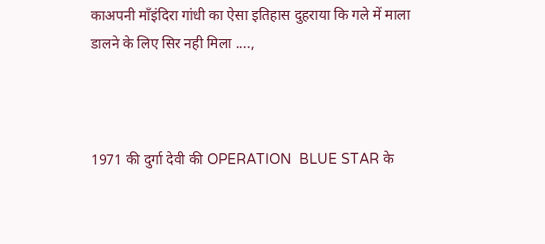काअपनी माँइंदिरा गांधी का ऐसा इतिहास दुहराया कि गले में माला डालने के लिए सिर नही मिला ....,



1971 की दुर्गा देवी की OPERATION  BLUE STAR के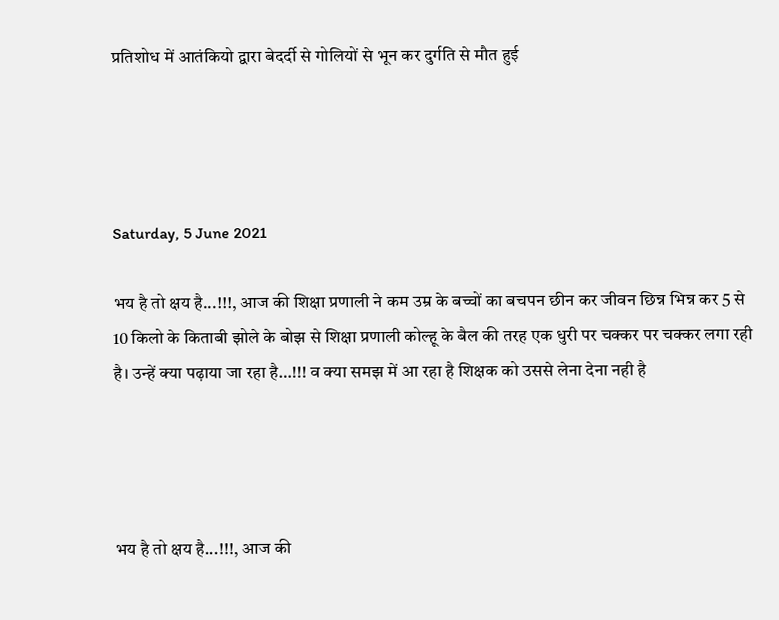प्रतिशोध में आतंकियो द्वारा बेदर्दी से गोलियों से भून कर दुर्गति से मौत हुई




Saturday, 5 June 2021

भय है तो क्षय है...!!!, आज की शिक्षा प्रणाली ने कम उम्र के बच्चों का बचपन छीन कर जीवन छिन्न भिन्न कर 5 से 10 किलो के किताबी झोले के बोझ से शिक्षा प्रणाली कोल्हू के बैल की तरह एक धुरी पर चक्कर पर चक्कर लगा रही है। उन्हें क्या पढ़ाया जा रहा है…!!! व क्या समझ में आ रहा है शिक्षक को उससे लेना देना नही है




भय है तो क्षय है...!!!, आज की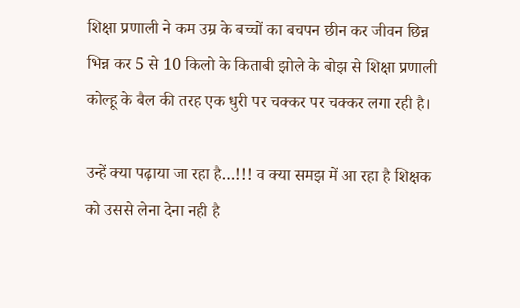शिक्षा प्रणाली ने कम उम्र के बच्चों का बचपन छीन कर जीवन छिन्न भिन्न कर 5 से 10 किलो के किताबी झोले के बोझ से शिक्षा प्रणाली कोल्हू के बैल की तरह एक धुरी पर चक्कर पर चक्कर लगा रही है।

उन्हें क्या पढ़ाया जा रहा है…!!! व क्या समझ में आ रहा है शिक्षक को उससे लेना देना नही है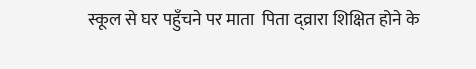स्कूल से घर पहुँचने पर माता  पिता द्व्रारा शिक्षित होने के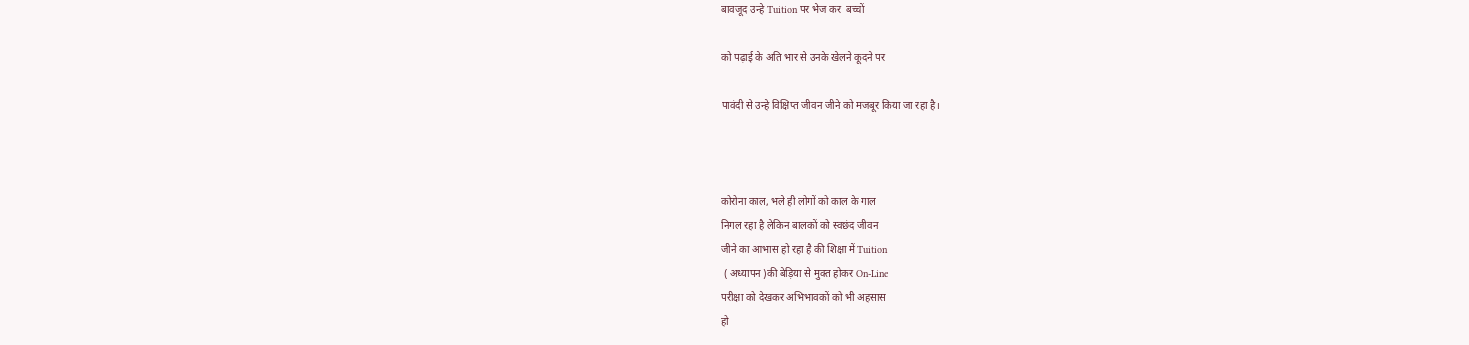बावजूद उन्हे Tuition पर भेज कर  बच्चों

को पढ़ाई के अति भार से उनके खेलने कूदने पर

पावंदी से उन्हे विक्षिप्त जीवन जीने को मजबूर किया जा रहा है।



कोरोना काल, भले ही लोगों को काल के गाल
निगल रहा है लेकिन बालकों को स्वछंद जीवन
जीने का आभास हो रहा है की शिक्षा में Tuition
 ( अध्यापन )की बेड़िया से मुक्त होकर On-Line
परीक्षा को देखकर अभिभावकों को भी अहसास
हो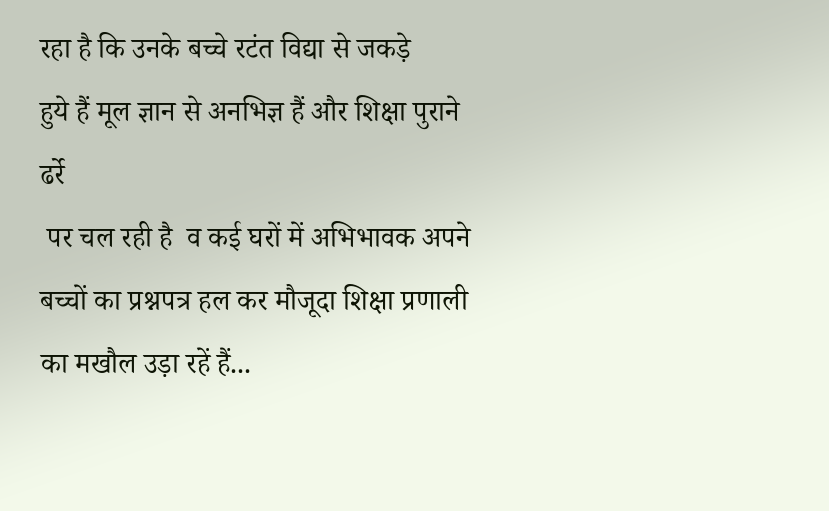रहा है कि उनके बच्चे रटंत विद्या से जकड़े
हुये हैं मूल ज्ञान से अनभिज्ञ हैं और शिक्षा पुराने ढर्रे
 पर चल रही है  व कई घरों में अभिभावक अपने
बच्चों का प्रश्नपत्र हल कर मौजूदा शिक्षा प्रणाली
का मखौल उड़ा रहें हैं...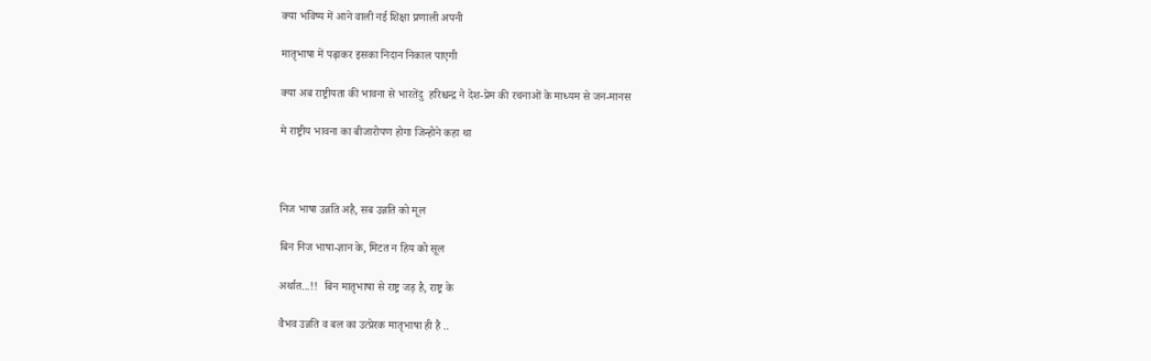क्या भविष्य में आने वाली नई शिक्षा प्रणाली अपनी

मातृभाषा में पढ़ाकर इसका निदान निकाल पाएगी

क्या अब राष्ट्रीयता की भावना से भारतेंदु  हरिश्चन्द्र ने देश-प्रेम की रचनाओं के माध्यम से जन-मानस

मे राष्ट्रीय भावना का बीजारोपण होगा जिन्होने कहा था



निज भाषा उन्नति अहै, सब उन्नति को मूल

बिन निज भाषा-ज्ञान के, मिटत न हिय को सूल

अर्थात...!!  बिन मातृभाषा से राष्ट्र जड़ है, राष्ट्र के

वैभव उन्नति व बल का उत्प्रेरक मातृभाषा ही है ..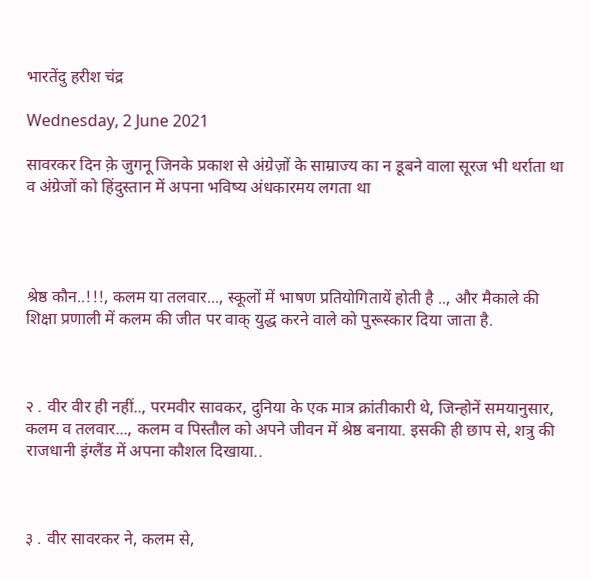भारतेंदु हरीश चंद्र

Wednesday, 2 June 2021

सावरकर दिन क़े जुगनू जिनके प्रकाश से अंग्रेज़ों के साम्राज्य का न डूबने वाला सूरज भी थर्राता था व अंग्रेजों को हिंदुस्तान में अपना भविष्य अंधकारमय लगता था




श्रेष्ठ कौन..!!!, कलम या तलवार..., स्कूलों में भाषण प्रतियोगितायें होती है .., और मैकाले की शिक्षा प्रणाली में कलम की जीत पर वाक् युद्ध करने वाले को पुरूस्कार दिया जाता है.



२ . वीर वीर ही नहीं.., परमवीर सावकर, दुनिया के एक मात्र क्रांतीकारी थे, जिन्होनें समयानुसार, कलम व तलवार..., कलम व पिस्तौल को अपने जीवन में श्रेष्ठ बनाया. इसकी ही छाप से, शत्रु की राजधानी इंग्लैंड में अपना कौशल दिखाया..



३ . वीर सावरकर ने, कलम से,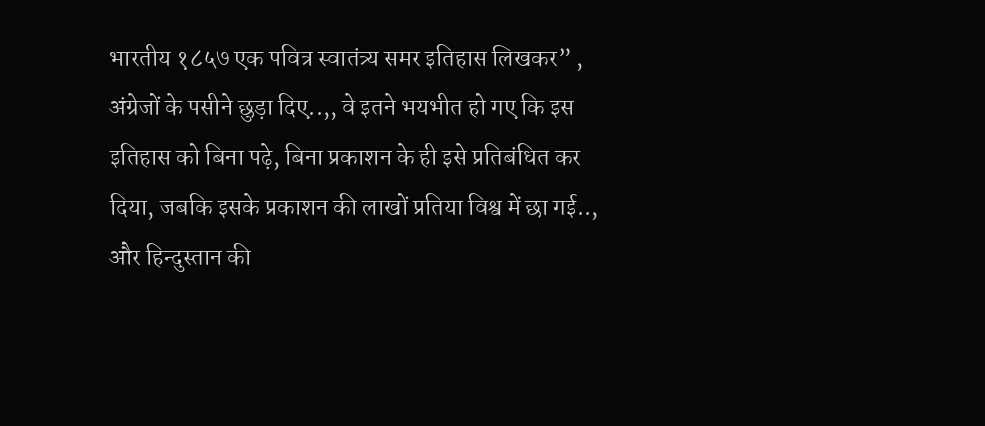भारतीय १८५७ एक पवित्र स्वातंत्र्य समर इतिहास लिखकर” , अंग्रेजों के पसीने छुड़ा दिए..,, वे इतने भयभीत हो गए कि इस इतिहास को बिना पढ़े, बिना प्रकाशन के ही इसे प्रतिबंधित कर दिया, जबकि इसके प्रकाशन की लाखों प्रतिया विश्व में छा गई.., और हिन्दुस्तान की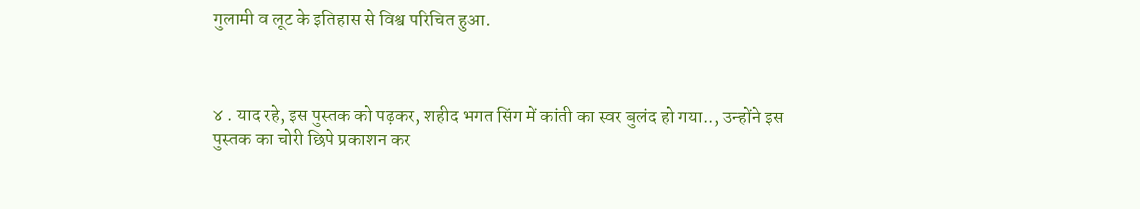गुलामी व लूट के इतिहास से विश्व परिचित हुआ.



४ . याद रहे, इस पुस्तक को पढ़कर, शहीद भगत सिंग में कांती का स्वर बुलंद हो गया.., उन्होंने इस पुस्तक का चोरी छिपे प्रकाशन कर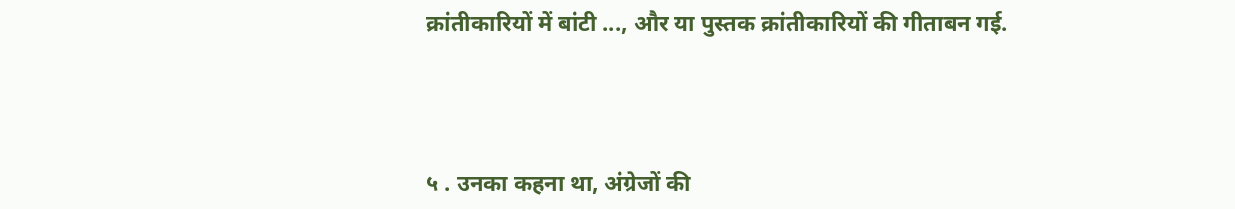क्रांतीकारियों में बांटी ..., और या पुस्तक क्रांतीकारियों की गीताबन गई.



५ . उनका कहना था, अंग्रेजों की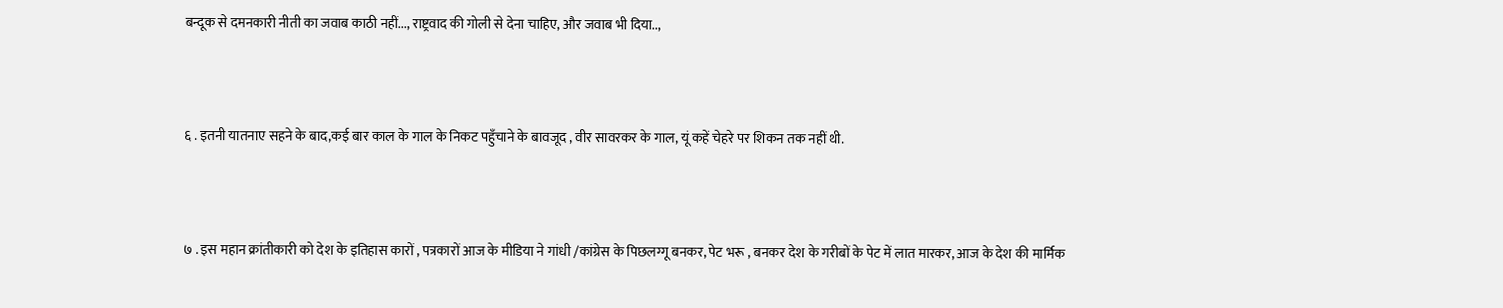बन्दूक से दमनकारी नीती का जवाब काठी नहीं..., राष्ट्रवाद की गोली से देना चाहिए, और जवाब भी दिया..,



६ . इतनी यातनाए सहने के बाद,कई बार काल के गाल के निकट पहुँचाने के बावजूद , वीर सावरकर के गाल, यूं कहें चेहरे पर शिकन तक नहीं थी.



७ . इस महान क्रांतीकारी को देश के इतिहास कारों , पत्रकारों आज के मीडिया ने गांधी /कांग्रेस के पिछलग्गू बनकर, पेट भरू , बनकर देश के गरीबों के पेट में लात मारकर, आज के देश की मार्मिक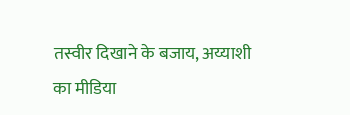तस्वीर दिखाने के बजाय, अय्याशी का मीडिया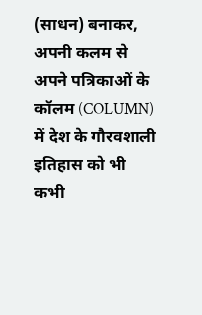(साधन) बनाकर, अपनी कलम से अपने पत्रिकाओं के कॉलम (COLUMN) में देश के गौरवशाली इतिहास को भी कभी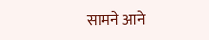सामने आने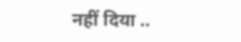नहीं दिया ..